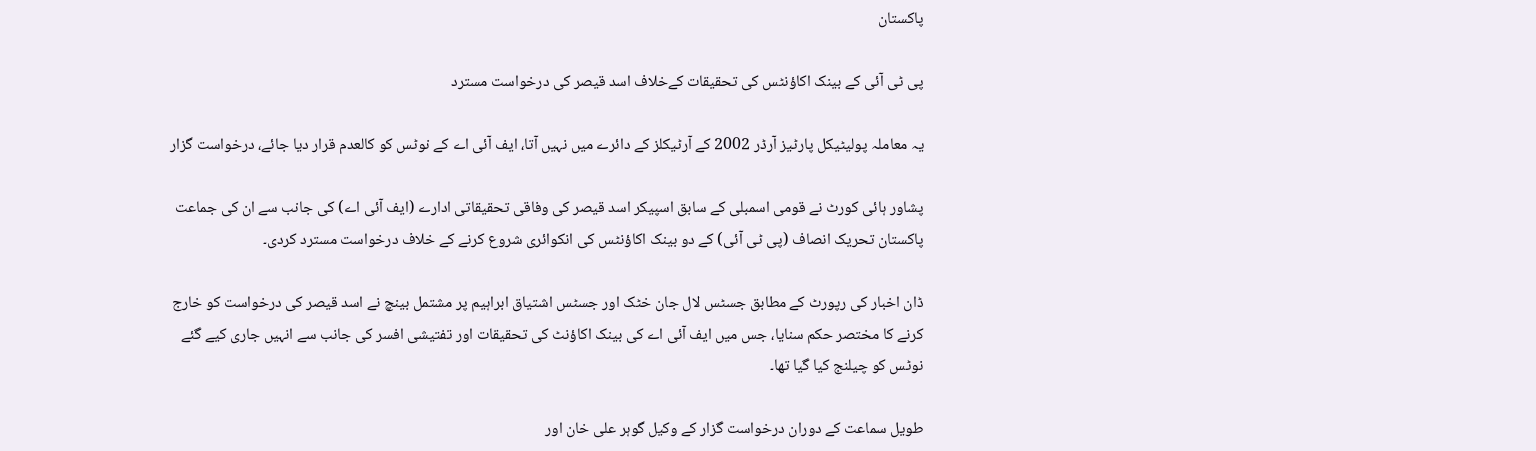پاکستان

پی ٹی آئی کے بینک اکاؤنٹس کی تحقیقات کےخلاف اسد قیصر کی درخواست مسترد

یہ معاملہ پولیٹیکل پارٹیز آرڈر 2002 کے آرٹیکلز کے دائرے میں نہیں آتا، ایف آئی اے کے نوٹس کو کالعدم قرار دیا جائے، درخواست گزار

پشاور ہائی کورٹ نے قومی اسمبلی کے سابق اسپیکر اسد قیصر کی وفاقی تحقیقاتی ادارے (ایف آئی اے) کی جانب سے ان کی جماعت پاکستان تحریک انصاف (پی ٹی آئی) کے دو بینک اکاؤنٹس کی انکوائری شروع کرنے کے خلاف درخواست مسترد کردی۔

ڈان اخبار کی رپورٹ کے مطابق جسٹس لال جان خٹک اور جسٹس اشتیاق ابراہیم پر مشتمل بینچ نے اسد قیصر کی درخواست کو خارج کرنے کا مختصر حکم سنایا، جس میں ایف آئی اے کی بینک اکاؤنٹ کی تحقیقات اور تفتیشی افسر کی جانب سے انہیں جاری کیے گئے نوٹس کو چیلنج کیا گیا تھا۔

طویل سماعت کے دوران درخواست گزار کے وکیل گوہر علی خان اور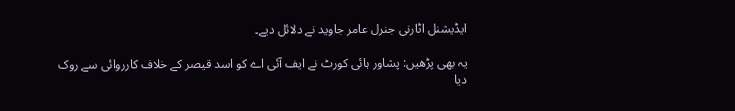ایڈیشنل اٹارنی جنرل عامر جاوید نے دلائل دیے۔

یہ بھی پڑھیں: پشاور ہائی کورٹ نے ایف آئی اے کو اسد قیصر کے خلاف کارروائی سے روک دیا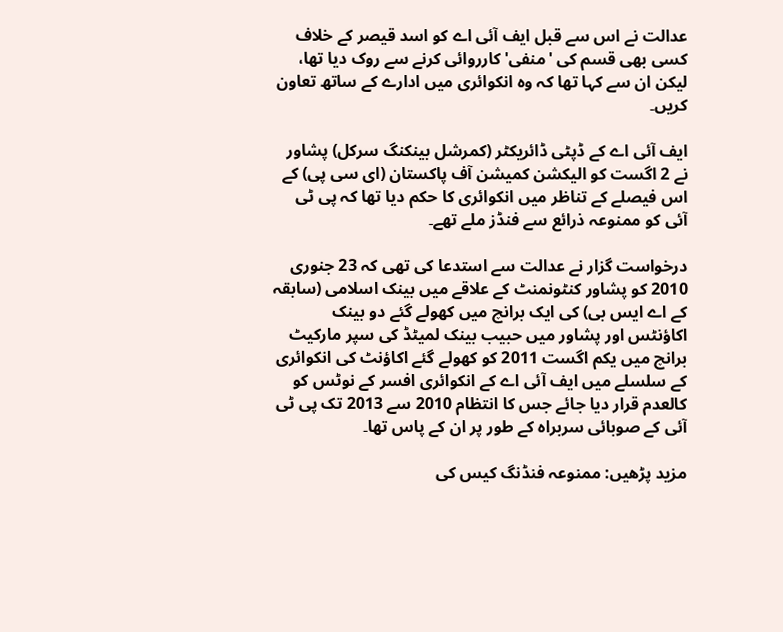عدالت نے اس سے قبل ایف آئی اے کو اسد قیصر کے خلاف کسی بھی قسم کی 'منفی' کارروائی کرنے سے روک دیا تھا، لیکن ان سے کہا تھا کہ وہ انکوائری میں ادارے کے ساتھ تعاون کریں۔

ایف آئی اے کے ڈپٹی ڈائریکٹر (کمرشل بینکنگ سرکل) پشاور نے 2 اگست کو الیکشن کمیشن آف پاکستان (ای سی پی) کے اس فیصلے کے تناظر میں انکوائری کا حکم دیا تھا کہ پی ٹی آئی کو ممنوعہ ذرائع سے فنڈز ملے تھے۔

درخواست گزار نے عدالت سے استدعا کی تھی کہ 23 جنوری 2010 کو پشاور کنٹونمنٹ کے علاقے میں بینک اسلامی (سابقہ کے اے ایس بی) کی ایک برانچ میں کھولے گئے دو بینک اکاؤنٹس اور پشاور میں حبیب بینک لمیٹڈ کی سپر مارکیٹ برانچ میں یکم اگست 2011 کو کھولے گئے اکاؤنٹ کی انکوائری کے سلسلے میں ایف آئی اے کے انکوائری افسر کے نوٹس کو کالعدم قرار دیا جائے جس کا انتظام 2010 سے 2013 تک پی ٹی آئی کے صوبائی سربراہ کے طور پر ان کے پاس تھا۔

مزید پڑھیں: ممنوعہ فنڈنگ کیس کی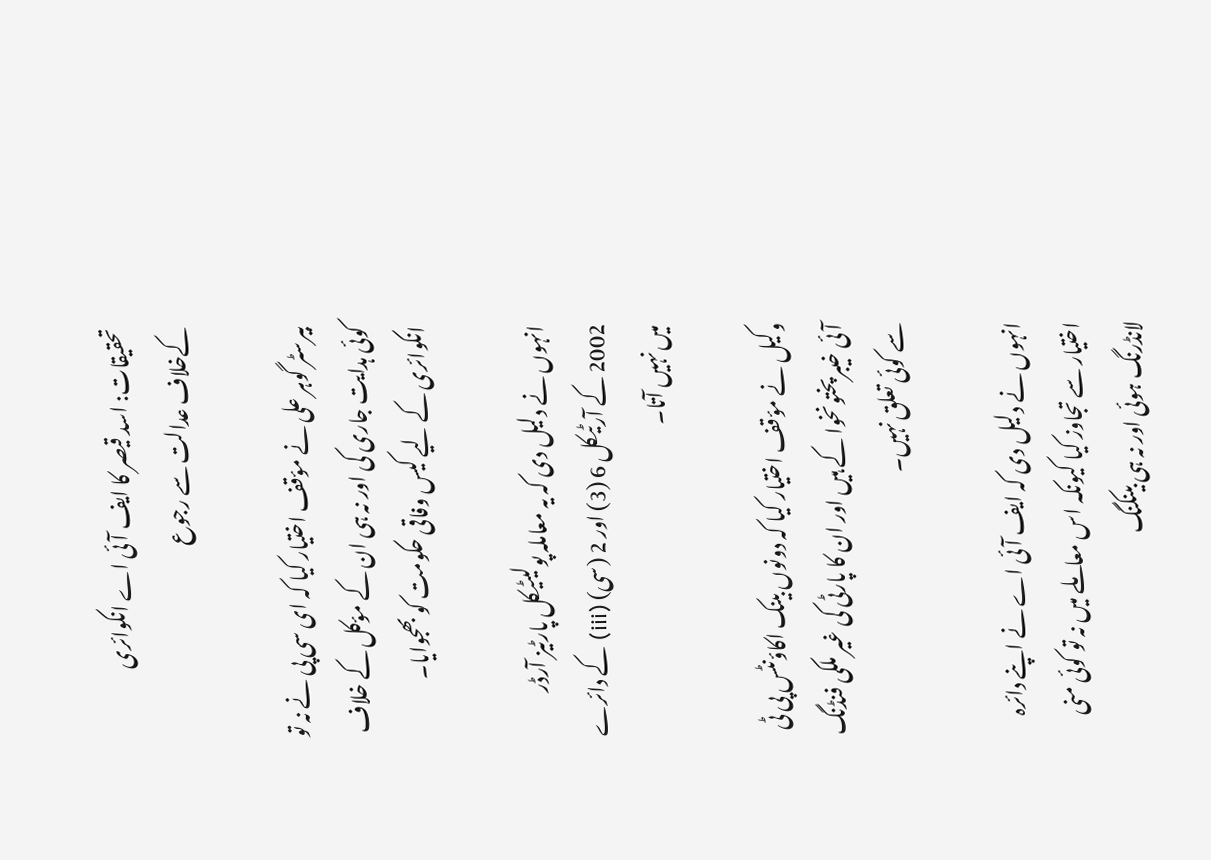تحقیقات: اسد قیصر کا ایف آئی اے انکوائری کےخلاف عدالت سے رجوع

بیرسٹر گوہر علی نے مؤقف اختیار کیا کہ ای سی پی نے نہ تو کوئی ہدایت جاری کی اور نہ ہی ان کے مؤکل کے خلاف انکوائری کے لیے کیس وفاقی حکومت کو بھجوایا۔

انہوں نے دلیل دی کہ یہ معاملہ پولیٹیکل پارٹیز آرڈر 2002 کے آرٹیکل 6 (3) اور 2 (سی) (iii) کے دائرے میں نہیں آتا۔

وکیل نے مؤقف اختیار کیا کہ دونوں بینک اکاؤنٹس پی ٹی آئی خیبرپختونخوا کے ہیں اور ان کا پارٹی کی غیر ملکی فنڈنگ سے کوئی تعلق نہیں۔

انہوں نے دلیل دی کہ ایف آئی اے نے اپنے دائرہ اختیار سے تجاوز کیا کیونکہ اس معاملے میں نہ تو کوئی منی لانڈرنگ ہوئی اور نہ ہی بینکنگ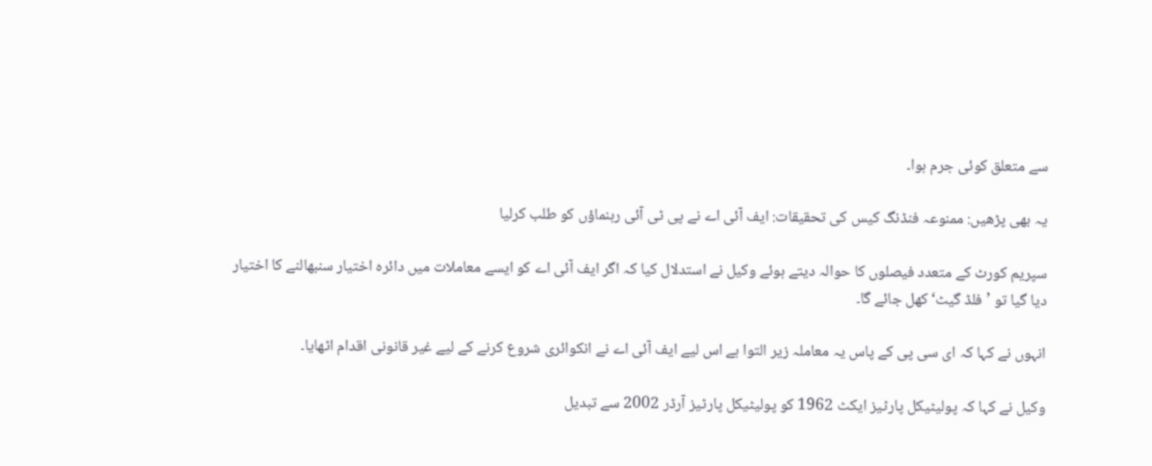سے متعلق کوئی جرم ہوا۔

یہ بھی پڑھیں: ممنوعہ فنڈنگ کیس کی تحقیقات: ایف آئی اے نے پی ٹی آئی رہنماؤں کو طلب کرلیا

سپریم کورٹ کے متعدد فیصلوں کا حوالہ دیتے ہوئے وکیل نے استدلال کیا کہ اگر ایف آئی اے کو ایسے معاملات میں دائرہ اختیار سنبھالنے کا اختیار دیا گیا تو ’فلڈ گیٹ‘ کھل جائے گا۔

انہوں نے کہا کہ ای سی پی کے پاس یہ معاملہ زیر التوا ہے اس لیے ایف آئی اے نے انکوائری شروع کرنے کے لیے غیر قانونی اقدام اٹھایا۔

وکیل نے کہا کہ پولیٹیکل پارٹیز ایکٹ 1962 کو پولیٹیکل پارٹیز آرڈر 2002 سے تبدیل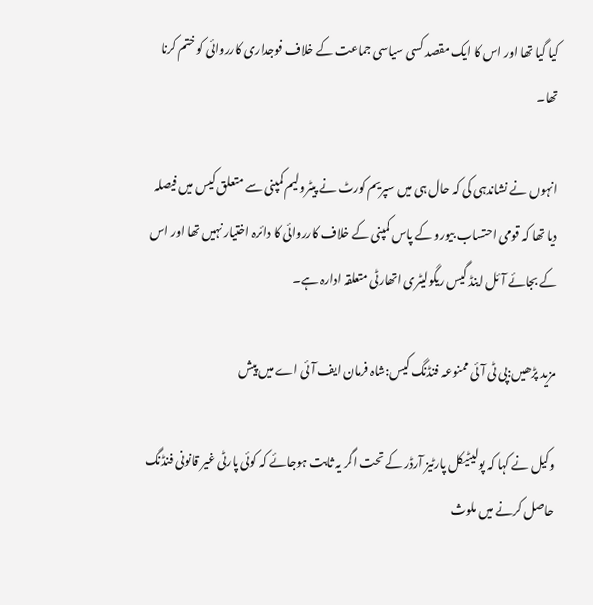کیا گیا تھا اور اس کا ایک مقصد کسی سیاسی جماعت کے خلاف فوجداری کارروائی کو ختم کرنا تھا۔

انہوں نے نشاندہی کی کہ حال ہی میں سپریم کورٹ نے پیٹرولیم کمپنی سے متعلق کیس میں فیصلہ دیا تھا کہ قومی احتساب بیورو کے پاس کمپنی کے خلاف کارروائی کا دائرہ اختیار نہیں تھا اور اس کے بجائے آئل اینڈ گیس ریگولیٹری اتھارٹی متعلقہ ادارہ ہے۔

مزید پڑھیں:پی ٹی آئی ممنوعہ فنڈنگ کیس:شاہ فرمان ایف آئی اے میں پیش

وکیل نے کہا کہ پولیٹیکل پارٹیز آرڈر کے تحت اگر یہ ثابت ہوجائے کہ کوئی پارٹی غیر قانونی فنڈنگ حاصل کرنے میں ملوث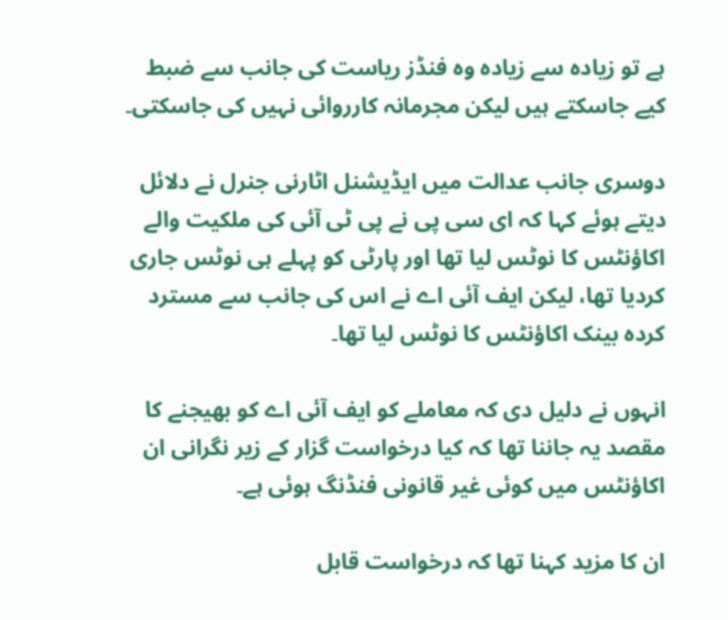ہے تو زیادہ سے زیادہ وہ فنڈز ریاست کی جانب سے ضبط کیے جاسکتے ہیں لیکن مجرمانہ کارروائی نہیں کی جاسکتی۔

دوسری جانب عدالت میں ایڈیشنل اٹارنی جنرل نے دلائل دیتے ہوئے کہا کہ ای سی پی نے پی ٹی آئی کی ملکیت والے اکاؤنٹس کا نوٹس لیا تھا اور پارٹی کو پہلے ہی نوٹس جاری کردیا تھا، لیکن ایف آئی اے نے اس کی جانب سے مسترد کردہ بینک اکاؤنٹس کا نوٹس لیا تھا۔

انہوں نے دلیل دی کہ معاملے کو ایف آئی اے کو بھیجنے کا مقصد یہ جاننا تھا کہ کیا درخواست گزار کے زیر نگرانی ان اکاؤنٹس میں کوئی غیر قانونی فنڈنگ ہوئی ہے۔

ان کا مزید کہنا تھا کہ درخواست قابل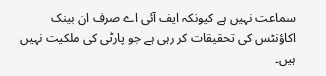سماعت نہیں ہے کیونکہ ایف آئی اے صرف ان بینک اکاؤنٹس کی تحقیقات کر رہی ہے جو پارٹی کی ملکیت نہیں ہیں۔